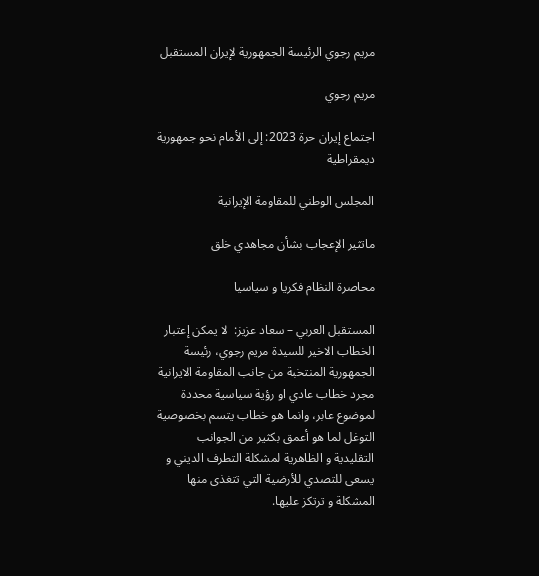مريم رجوي الرئيسة الجمهورية لإيران المستقبل

مريم رجوي

اجتماع إيران حرة 2023: إلى الأمام نحو جمهورية ديمقراطية

المجلس الوطني للمقاومة الإيرانية

ماتثير الإعجاب بشأن مجاهدي خلق

محاصرة النظام فکريا و سياسيا

المستقبل العربي – سعاد عزيز:  لا يمکن إعتبار الخطاب الاخير للسيدة مريم رجوي، رئيسة الجمهورية المنتخبة من جانب المقاومة الايرانية مجرد خطاب عادي او رؤية سياسية محددة لموضوع عابر، وانما هو خطاب يتسم بخصوصية التوغل لما هو أعمق بکثير من الجوانب التقليدية و الظاهرية لمشکلة التطرف الديني و يسعى للتصدي للأرضية التي تتغذى منها المشکلة و ترتکز عليها.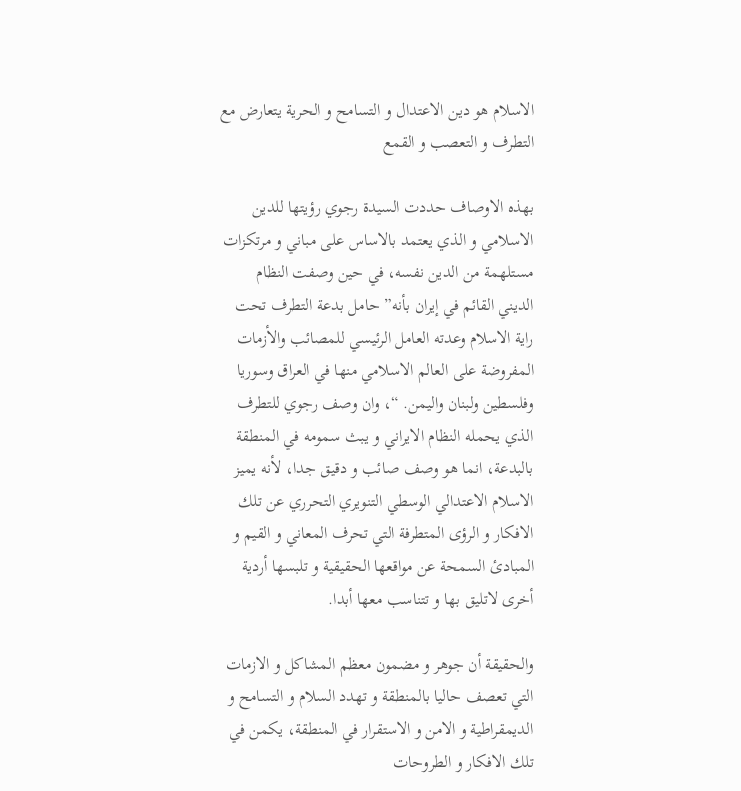الاسلام هو دين الاعتدال و التسامح و الحرية يتعارض مع التطرف و التعصب و القمع

بهذه الاوصاف حددت السيدة رجوي رؤيتها للدين الاسلامي و الذي يعتمد بالاساس على مباني و مرتکزات مستلهمة من الدين نفسه، في حين وصفت النظام الديني القائم في إيران بأنه” حامل بدعة التطرف تحت راية الاسلام وعدته العامل الرئيسي للمصائب والأزمات المفروضة على العالم الاسلامي منها في العراق وسوريا وفلسطين ولبنان واليمن. “، وان وصف رجوي للتطرف الذي يحمله النظام الايراني و يبث سمومه في المنطقة بالبدعة، انما هو وصف صائب و دقيق جدا، لأنه يميز الاسلام الاعتدالي الوسطي التنويري التحرري عن تلك الافکار و الرؤى المتطرفة التي تحرف المعاني و القيم و المبادئ السمحة عن مواقعها الحقيقية و تلبسها أردية أخرى لاتليق بها و تتناسب معها أبدا.

والحقيقة أن جوهر و مضمون معظم المشاکل و الازمات التي تعصف حاليا بالمنطقة و تهدد السلام و التسامح و الديمقراطية و الامن و الاستقرار في المنطقة، يکمن في تلك الافکار و الطروحات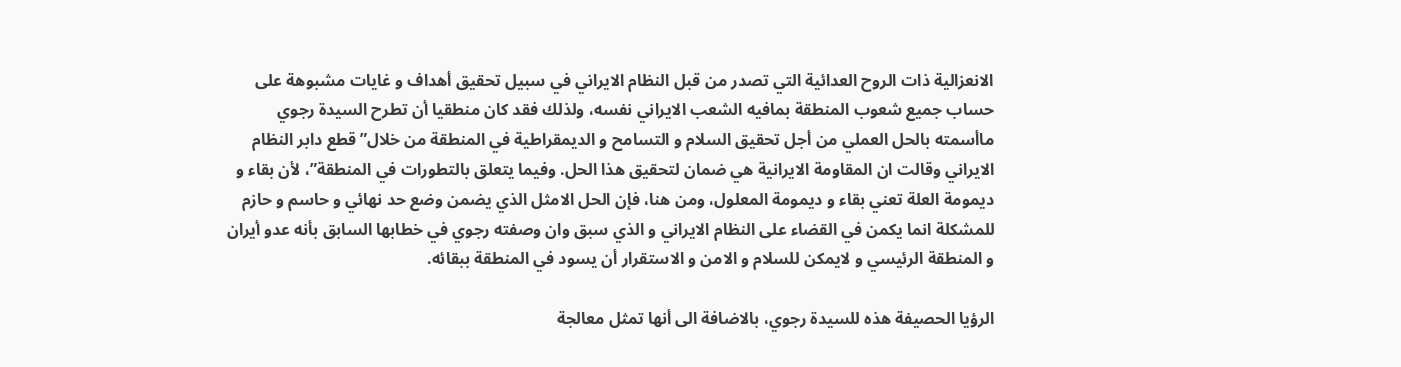الانعزالية ذات الروح العدائية التي تصدر من قبل النظام الايراني في سبيل تحقيق أهداف و غايات مشبوهة على حساب جميع شعوب المنطقة بمافيه الشعب الايراني نفسه، ولذلك فقد کان منطقيا أن تطرح السيدة رجوي ماأسمته بالحل العملي من أجل تحقيق السلام و التسامح و الديمقراطية في المنطقة من خلال” قطع دابر النظام الايراني وقالت ان المقاومة الايرانية هي ضمان لتحقيق هذا الحل. وفيما يتعلق بالتطورات في المنطقة”، لأن بقاء و ديمومة العلة تعني بقاء و ديمومة المعلول، ومن هنا، فإن الحل الامثل الذي يضمن وضع حد نهائي و حاسم و حازم للمشکلة انما يکمن في القضاء على النظام الايراني و الذي سبق وان وصفته رجوي في خطابها السابق بأنه عدو أيران و المنطقة الرئيسي و لايمکن للسلام و الامن و الاستقرار أن يسود في المنطقة ببقائه.

الرؤيا الحصيفة هذه للسيدة رجوي، بالاضافة الى أنها تمثل معالجة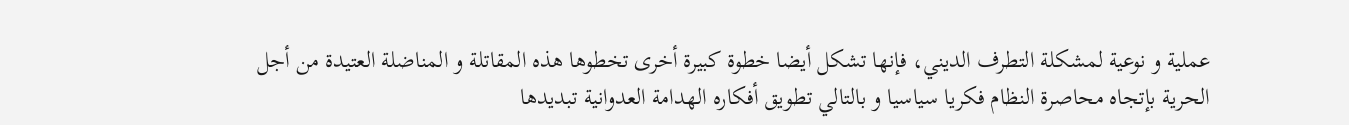عملية و نوعية لمشکلة التطرف الديني، فإنها تشکل أيضا خطوة کبيرة أخرى تخطوها هذه المقاتلة و المناضلة العتيدة من أجل الحرية بإتجاه محاصرة النظام فکريا سياسيا و بالتالي تطويق أفکاره الهدامة العدوانية تبديدها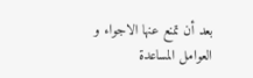بعد أن تمنع عنها الاجواء و العوامل المساعدة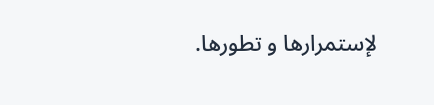لإستمرارها و تطورها.